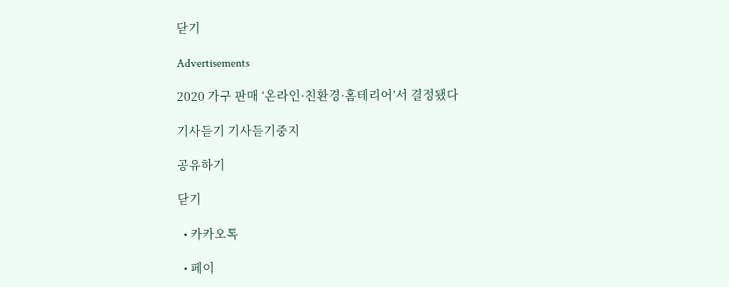닫기

Advertisements

2020 가구 판매 ‘온라인·친환경·홈테리어’서 결정됐다

기사듣기 기사듣기중지

공유하기

닫기

  • 카카오톡

  • 페이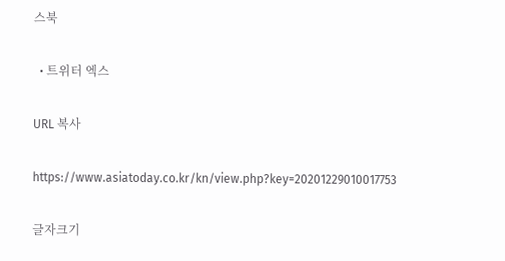스북

  • 트위터 엑스

URL 복사

https://www.asiatoday.co.kr/kn/view.php?key=20201229010017753

글자크기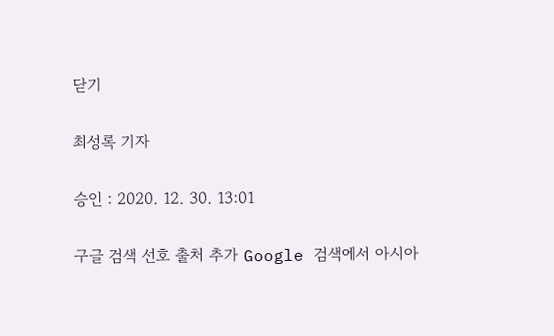닫기

최성록 기자

승인 : 2020. 12. 30. 13:01

구글 검색 선호 출처 추가 Google 검색에서 아시아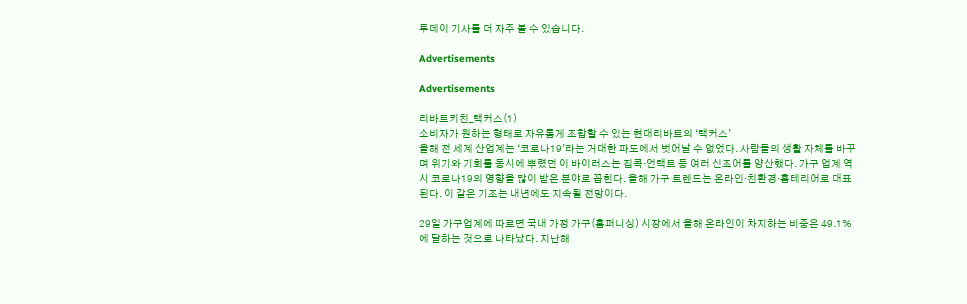투데이 기사를 더 자주 볼 수 있습니다.

Advertisements

Advertisements

리바트키친_랙커스(1)
소비자가 원하는 형태로 자유롭게 조합할 수 있는 현대리바트의 ‘랙커스’
올해 전 세계 산업계는 ‘코로나19’라는 거대한 파도에서 벗어날 수 없었다. 사람들의 생활 자체를 바꾸며 위기와 기회를 동시에 뿌렸던 이 바이러스는 집콕·언택트 등 여러 신조어를 양산했다. 가구 업계 역시 코로나19의 영향을 많이 받은 분야로 꼽힌다. 올해 가구 트렌드는 온라인·친환경·홈테리어로 대표된다. 이 같은 기조는 내년에도 지속될 전망이다.

29일 가구업계에 따르면 국내 가정 가구(홈퍼니싱) 시장에서 올해 온라인이 차지하는 비중은 49.1%에 달하는 것으로 나타났다. 지난해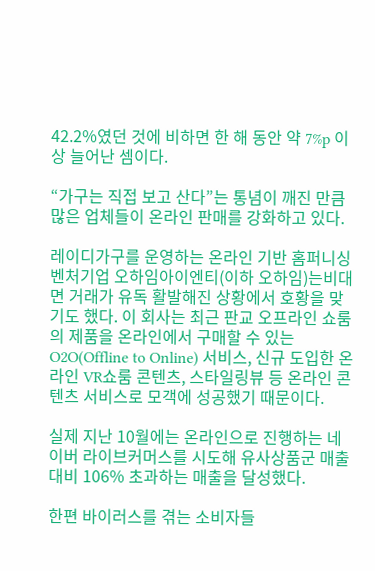42.2%였던 것에 비하면 한 해 동안 약 7%p 이상 늘어난 셈이다.

“가구는 직접 보고 산다”는 통념이 깨진 만큼 많은 업체들이 온라인 판매를 강화하고 있다.

레이디가구를 운영하는 온라인 기반 홈퍼니싱 벤처기업 오하임아이엔티(이하 오하임)는비대면 거래가 유독 활발해진 상황에서 호황을 맞기도 했다. 이 회사는 최근 판교 오프라인 쇼룸의 제품을 온라인에서 구매할 수 있는 O2O(Offline to Online) 서비스, 신규 도입한 온라인 VR쇼룸 콘텐츠, 스타일링뷰 등 온라인 콘텐츠 서비스로 모객에 성공했기 때문이다.

실제 지난 10월에는 온라인으로 진행하는 네이버 라이브커머스를 시도해 유사상품군 매출 대비 106% 초과하는 매출을 달성했다.

한편 바이러스를 겪는 소비자들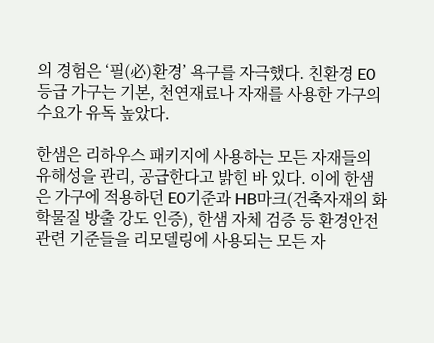의 경험은 ‘필(必)환경’ 욕구를 자극했다. 친환경 E0 등급 가구는 기본, 천연재료나 자재를 사용한 가구의 수요가 유독 높았다.

한샘은 리하우스 패키지에 사용하는 모든 자재들의 유해성을 관리, 공급한다고 밝힌 바 있다. 이에 한샘은 가구에 적용하던 E0기준과 HB마크(건축자재의 화학물질 방출 강도 인증), 한샘 자체 검증 등 환경안전 관련 기준들을 리모델링에 사용되는 모든 자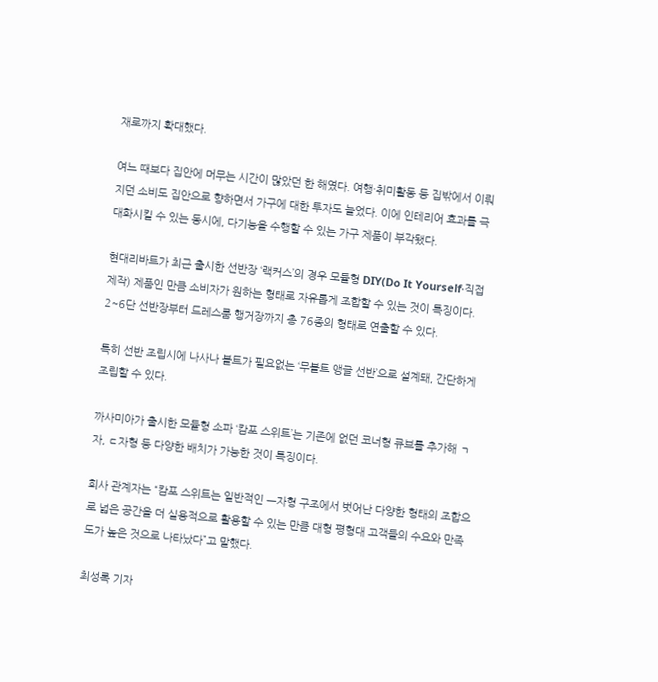재로까지 확대했다.

여느 때보다 집안에 머무는 시간이 많았던 한 해였다. 여행·취미활동 등 집밖에서 이뤄지던 소비도 집안으로 향하면서 가구에 대한 투자도 늘었다. 이에 인테리어 효과를 극대화시킬 수 있는 동시에, 다기능을 수행할 수 있는 가구 제품이 부각됐다.

현대리바트가 최근 출시한 선반장 ‘랙커스’의 경우 모듈형 DIY(Do It Yourself·직접 제작) 제품인 만큼 소비자가 원하는 형태로 자유롭게 조합할 수 있는 것이 특징이다. 2~6단 선반장부터 드레스룸 행거장까지 총 76종의 형태로 연출할 수 있다.

특히 선반 조립시에 나사나 볼트가 필요없는 ‘무볼트 앵글 선반’으로 설계돼, 간단하게 조립할 수 있다.

까사미아가 출시한 모듈형 소파 ‘캄포 스위트’는 기존에 없던 코너형 큐브를 추가해 ㄱ자, ㄷ자형 등 다양한 배치가 가능한 것이 특징이다.

회사 관계자는 “캄포 스위트는 일반적인 ㅡ자형 구조에서 벗어난 다양한 형태의 조합으로 넓은 공간을 더 실용적으로 활용할 수 있는 만큼 대형 평형대 고객들의 수요와 만족도가 높은 것으로 나타났다”고 말했다.

최성록 기자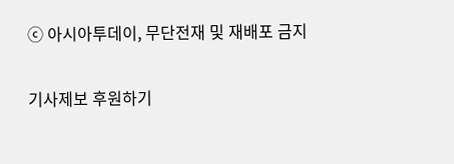ⓒ 아시아투데이, 무단전재 및 재배포 금지

기사제보 후원하기